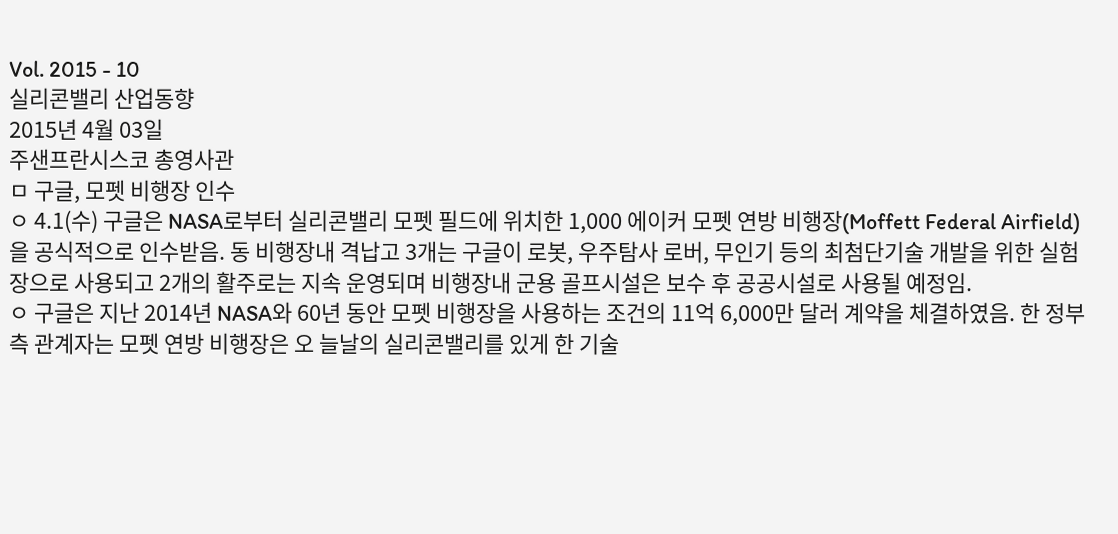Vol. 2015 - 10
실리콘밸리 산업동향
2015년 4월 03일
주샌프란시스코 총영사관
ㅁ 구글, 모펫 비행장 인수
ㅇ 4.1(수) 구글은 NASA로부터 실리콘밸리 모펫 필드에 위치한 1,000 에이커 모펫 연방 비행장(Moffett Federal Airfield)을 공식적으로 인수받음. 동 비행장내 격납고 3개는 구글이 로봇, 우주탐사 로버, 무인기 등의 최첨단기술 개발을 위한 실험장으로 사용되고 2개의 활주로는 지속 운영되며 비행장내 군용 골프시설은 보수 후 공공시설로 사용될 예정임.
ㅇ 구글은 지난 2014년 NASA와 60년 동안 모펫 비행장을 사용하는 조건의 11억 6,000만 달러 계약을 체결하였음. 한 정부측 관계자는 모펫 연방 비행장은 오 늘날의 실리콘밸리를 있게 한 기술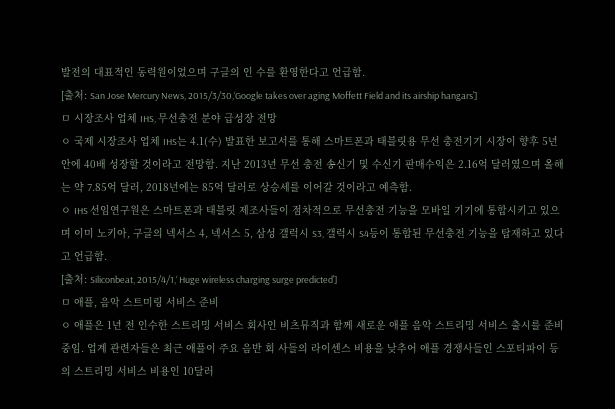발전의 대표적인 동력원이었으며 구글의 인 수를 환영한다고 언급함.
[출처: San Jose Mercury News, 2015/3/30,‘Google takes over aging Moffett Field and its airship hangars’]
ㅁ 시장조사 업체 IHS, 무선충전 분야 급성장 전망
ㅇ 국제 시장조사 업체 IHS는 4.1(수) 발표한 보고서를 통해 스마트폰과 태블릿용 무선 충전기기 시장이 향후 5년 안에 40배 성장할 것이라고 전망함. 지난 2013년 무선 충전 송신기 및 수신기 판매수익은 2.16억 달러였으며 올해는 약 7.85억 달러, 2018년에는 85억 달러로 상승세를 이어갈 것이라고 예측함.
ㅇ IHS 선임연구원은 스마트폰과 태블릿 제조사들이 점차적으로 무선충전 기능을 모바일 기기에 통합시키고 있으며 이미 노키아, 구글의 넥서스 4, 넥서스 5, 삼성 갤럭시 S3, 갤럭시 S4등이 통합된 무선충전 기능을 탑재하고 있다고 언급함.
[출처: Siliconbeat, 2015/4/1,‘ Huge wireless charging surge predicted’]
ㅁ 애플, 음악 스트미링 서비스 준비
ㅇ 애플은 1년 전 인수한 스트리밍 서비스 회사인 비츠뮤직과 함께 새로운 애플 음악 스트리밍 서비스 출시를 준비 중임. 업계 관련자들은 최근 애플이 주요 음반 회 사들의 라이센스 비용을 낮추어 애플 경쟁사들인 스포티파이 등의 스트리밍 서비스 비용인 10달러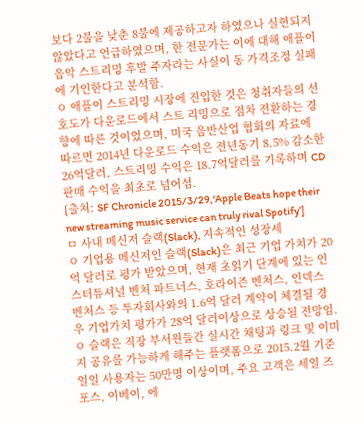보다 2불을 낮춘 8불에 제공하고자 하였으나 실현되지 않았다고 언급하였으며, 한 전문가는 이에 대해 애플이 음악 스트리밍 후발 주자라는 사실이 동 가격조정 실패에 기인한다고 분석함.
ㅇ 애플이 스트리밍 시장에 진입한 것은 청취자들의 선호도가 다운로드에서 스트 리밍으로 점차 전환하는 경향에 따른 것이었으며, 미국 음반산업 협회의 자료에 따르면 2014년 다운로드 수익은 전년동기 8.5% 감소한 26억달러, 스트리밍 수익은 18.7억달러를 기록하며 CD판매 수익을 최초로 넘어섬.
[출처: SF Chronicle 2015/3/29,‘Apple Beats hope their new streaming music service can truly rival Spotify’]
ㅁ 사내 메신저 슬랙(Slack), 지속적인 성장세
ㅇ 기업용 메신저인 슬랙(Slack)은 최근 기업 가치가 20억 달러로 평가 받았으며, 현재 초읽기 단계에 있는 인스터튜셔널 벤처 파트너스, 호라이즌 벤처스, 인덱스 벤처스 등 투자회사와의 1.6억 달러 계약이 체결될 경우 기업가치 평가가 28억 달러이상으로 상승될 전망임.
ㅇ 슬랙은 직장 부서원들간 실시간 채팅과 링크 및 이미지 공유를 가능하게 해주는 플랫폼으로 2015.2월 기준 일일 사용자는 50만명 이상이며, 주요 고객은 세일 즈포스, 이베이, 에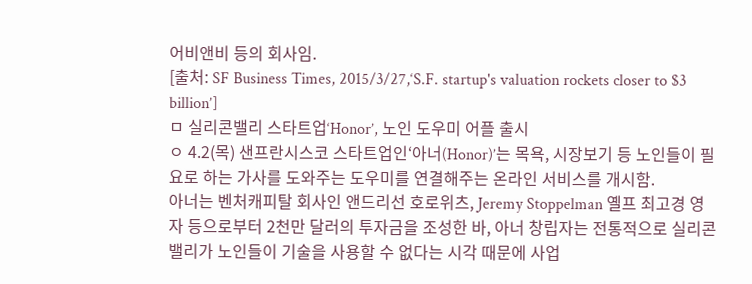어비앤비 등의 회사임.
[출처: SF Business Times, 2015/3/27,‘S.F. startup's valuation rockets closer to $3 billion’]
ㅁ 실리콘밸리 스타트업‘Honor’, 노인 도우미 어플 출시
ㅇ 4.2(목) 샌프란시스코 스타트업인‘아너(Honor)’는 목욕, 시장보기 등 노인들이 필요로 하는 가사를 도와주는 도우미를 연결해주는 온라인 서비스를 개시함.
아너는 벤처캐피탈 회사인 앤드리선 호로위츠, Jeremy Stoppelman 옐프 최고경 영자 등으로부터 2천만 달러의 투자금을 조성한 바, 아너 창립자는 전통적으로 실리콘밸리가 노인들이 기술을 사용할 수 없다는 시각 때문에 사업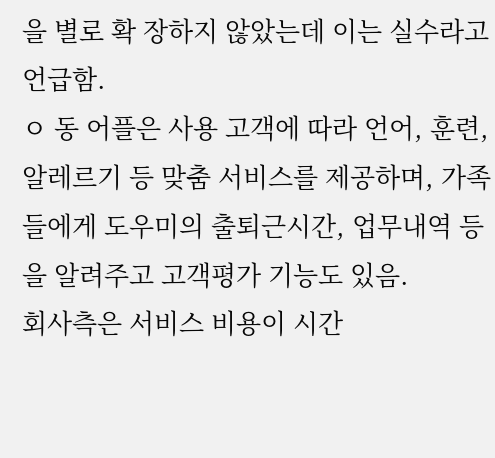을 별로 확 장하지 않았는데 이는 실수라고 언급함.
ㅇ 동 어플은 사용 고객에 따라 언어, 훈련, 알레르기 등 맞춤 서비스를 제공하며, 가족들에게 도우미의 출퇴근시간, 업무내역 등을 알려주고 고객평가 기능도 있음.
회사측은 서비스 비용이 시간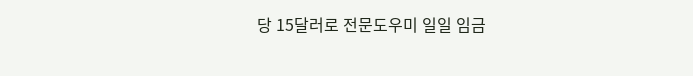당 15달러로 전문도우미 일일 임금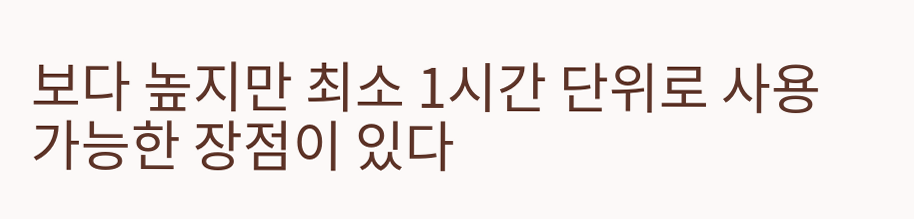보다 높지만 최소 1시간 단위로 사용가능한 장점이 있다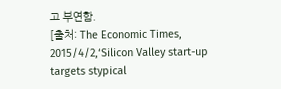고 부연함.
[출처: The Economic Times, 2015/4/2,‘Silicon Valley start-up targets stypical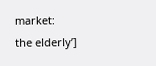market:
the elderly’]